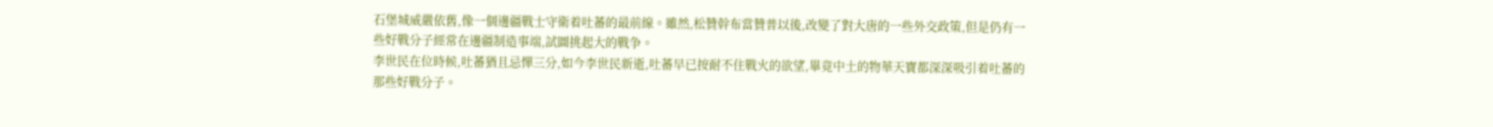石堡城威嚴依舊,像一個邊疆戰士守衛着吐蕃的最前線。雖然,松贊幹布當贊普以後,改變了對大唐的一些外交政策,但是仍有一些好戰分子經常在邊疆制造事端,試圖挑起大的戰争。
李世民在位時候,吐蕃猶且忌憚三分,如今李世民新逝,吐蕃早已按耐不住戰火的欲望,畢竟中土的物華天寶都深深吸引着吐蕃的那些好戰分子。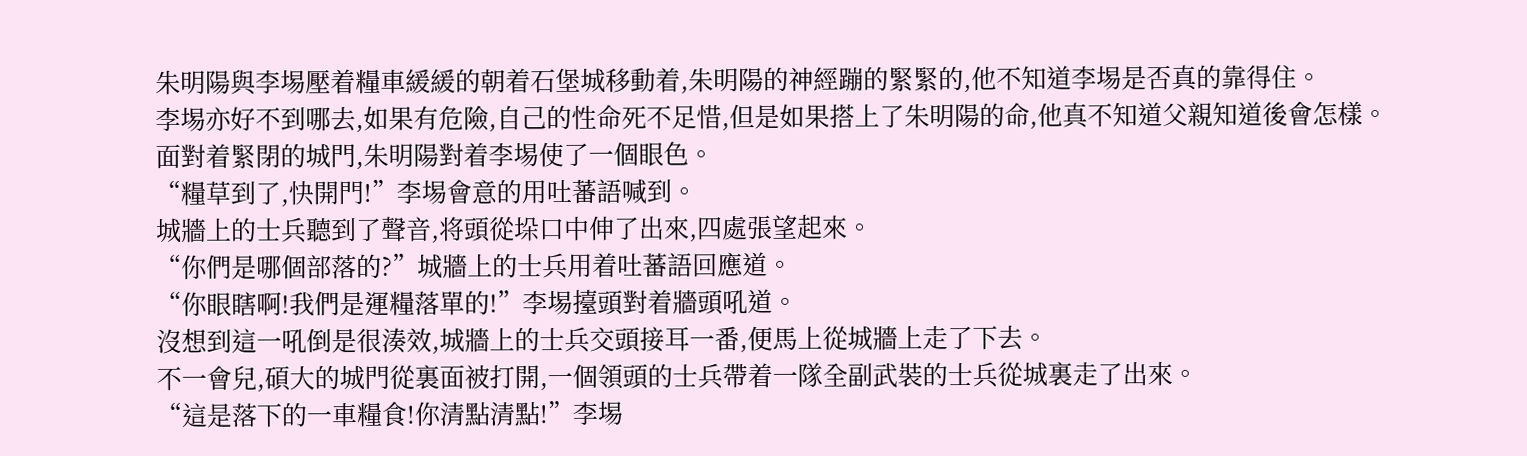朱明陽與李埸壓着糧車緩緩的朝着石堡城移動着,朱明陽的神經蹦的緊緊的,他不知道李埸是否真的靠得住。
李埸亦好不到哪去,如果有危險,自己的性命死不足惜,但是如果搭上了朱明陽的命,他真不知道父親知道後會怎樣。
面對着緊閉的城門,朱明陽對着李埸使了一個眼色。
“糧草到了,快開門!”李埸會意的用吐蕃語喊到。
城牆上的士兵聽到了聲音,将頭從垛口中伸了出來,四處張望起來。
“你們是哪個部落的?”城牆上的士兵用着吐蕃語回應道。
“你眼瞎啊!我們是運糧落單的!”李埸擡頭對着牆頭吼道。
沒想到這一吼倒是很湊效,城牆上的士兵交頭接耳一番,便馬上從城牆上走了下去。
不一會兒,碩大的城門從裏面被打開,一個領頭的士兵帶着一隊全副武裝的士兵從城裏走了出來。
“這是落下的一車糧食!你清點清點!”李埸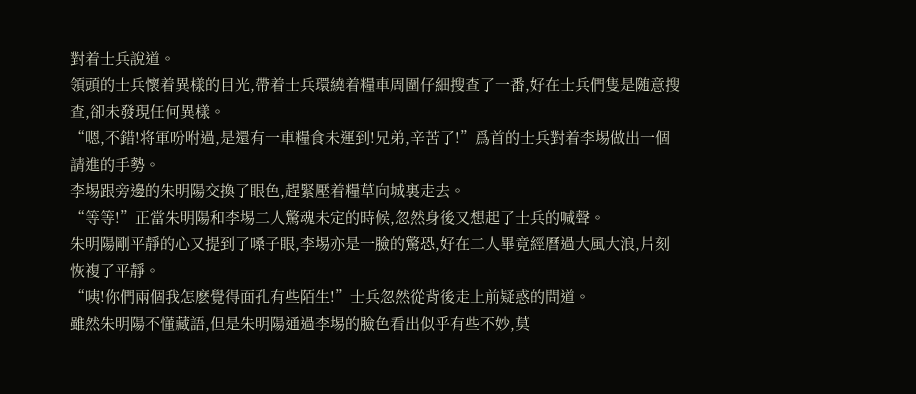對着士兵說道。
領頭的士兵懷着異樣的目光,帶着士兵環繞着糧車周圍仔細搜查了一番,好在士兵們隻是随意搜查,卻未發現任何異樣。
“嗯,不錯!将軍吩咐過,是還有一車糧食未運到!兄弟,辛苦了!”爲首的士兵對着李埸做出一個請進的手勢。
李埸跟旁邊的朱明陽交換了眼色,趕緊壓着糧草向城裏走去。
“等等!”正當朱明陽和李埸二人驚魂未定的時候,忽然身後又想起了士兵的喊聲。
朱明陽剛平靜的心又提到了嗓子眼,李埸亦是一臉的驚恐,好在二人畢竟經曆過大風大浪,片刻恢複了平靜。
“咦!你們兩個我怎麽覺得面孔有些陌生!”士兵忽然從背後走上前疑惑的問道。
雖然朱明陽不懂藏語,但是朱明陽通過李埸的臉色看出似乎有些不妙,莫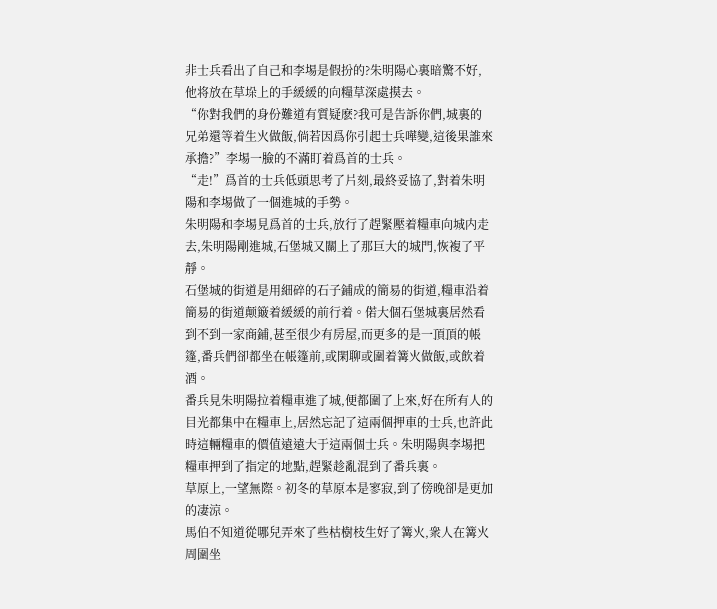非士兵看出了自己和李埸是假扮的?朱明陽心裏暗驚不好,他将放在草垛上的手緩緩的向糧草深處摸去。
“你對我們的身份難道有質疑麽?我可是告訴你們,城裏的兄弟還等着生火做飯,倘若因爲你引起士兵嘩變,這後果誰來承擔?”李埸一臉的不滿盯着爲首的士兵。
“走!”爲首的士兵低頭思考了片刻,最終妥協了,對着朱明陽和李埸做了一個進城的手勢。
朱明陽和李埸見爲首的士兵,放行了趕緊壓着糧車向城内走去,朱明陽剛進城,石堡城又關上了那巨大的城門,恢複了平靜。
石堡城的街道是用細碎的石子鋪成的簡易的街道,糧車沿着簡易的街道颠簸着緩緩的前行着。偌大個石堡城裏居然看到不到一家商鋪,甚至很少有房屋,而更多的是一頂頂的帳篷,番兵們卻都坐在帳篷前,或閑聊或圍着篝火做飯,或飲着酒。
番兵見朱明陽拉着糧車進了城,便都圍了上來,好在所有人的目光都集中在糧車上,居然忘記了這兩個押車的士兵,也許此時這輛糧車的價值遠遠大于這兩個士兵。朱明陽與李埸把糧車押到了指定的地點,趕緊趁亂混到了番兵裏。
草原上,一望無際。初冬的草原本是寥寂,到了傍晚卻是更加的凄涼。
馬伯不知道從哪兒弄來了些枯樹枝生好了篝火,衆人在篝火周圍坐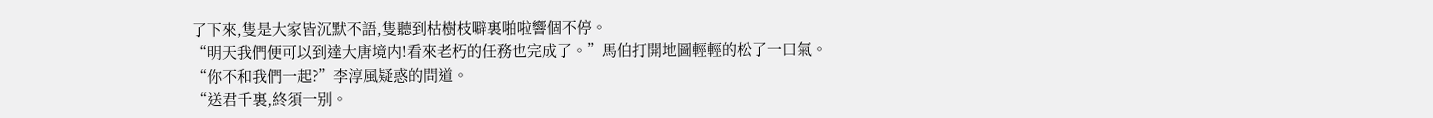了下來,隻是大家皆沉默不語,隻聽到枯樹枝噼裏啪啦響個不停。
“明天我們便可以到達大唐境内!看來老朽的任務也完成了。”馬伯打開地圖輕輕的松了一口氣。
“你不和我們一起?”李淳風疑惑的問道。
“送君千裏,終須一别。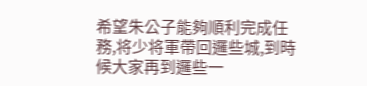希望朱公子能夠順利完成任務,将少将軍帶回邏些城,到時候大家再到邏些一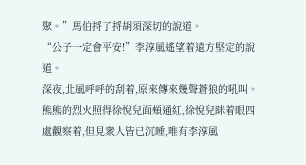聚。”馬伯捋了捋胡須深切的說道。
“公子一定會平安!”李淳風遙望着遠方堅定的說道。
深夜,北風呼呼的刮着,原來傳來幾聲蒼狼的吼叫。熊熊的烈火照得徐悅兒面頰通紅,徐悅兒眯着眼四處觀察着,但見衆人皆已沉睡,唯有李淳風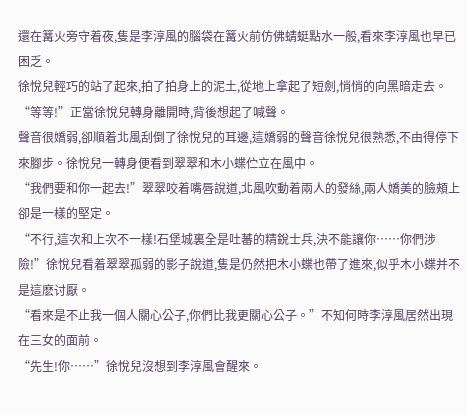還在篝火旁守着夜,隻是李淳風的腦袋在篝火前仿佛蜻蜓點水一般,看來李淳風也早已困乏。
徐悅兒輕巧的站了起來,拍了拍身上的泥土,從地上拿起了短劍,悄悄的向黑暗走去。
“等等!”正當徐悅兒轉身離開時,背後想起了喊聲。
聲音很嬌弱,卻順着北風刮倒了徐悅兒的耳邊,這嬌弱的聲音徐悅兒很熟悉,不由得停下來腳步。徐悅兒一轉身便看到翠翠和木小蝶伫立在風中。
“我們要和你一起去!”翠翠咬着嘴唇說道,北風吹動着兩人的發絲,兩人嬌美的臉頰上卻是一樣的堅定。
“不行,這次和上次不一樣!石堡城裏全是吐蕃的精銳士兵,決不能讓你……你們涉險!”徐悅兒看着翠翠孤弱的影子說道,隻是仍然把木小蝶也帶了進來,似乎木小蝶并不是這麽讨厭。
“看來是不止我一個人關心公子,你們比我更關心公子。”不知何時李淳風居然出現在三女的面前。
“先生!你……”徐悅兒沒想到李淳風會醒來。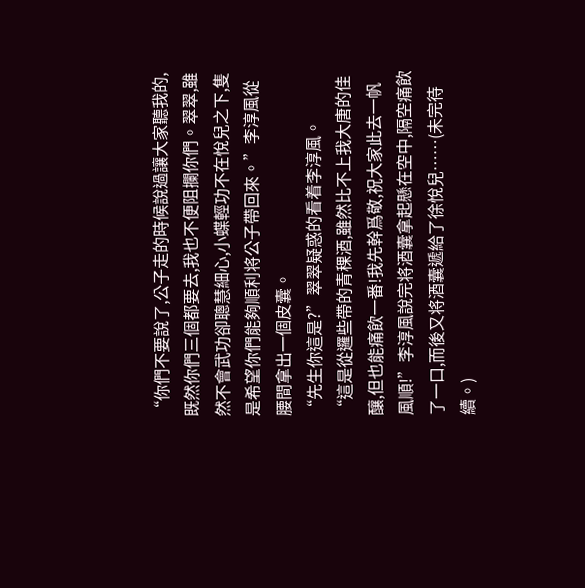“你們不要說了,公子走的時候說過讓大家聽我的,既然你們三個都要去,我也不便阻攔你們。翠翠,雖然不會武功卻聰慧細心,小蝶輕功不在悅兒之下,隻是希望你們能夠順利将公子帶回來。”李淳風從腰間拿出一個皮囊。
“先生你這是?”翠翠疑惑的看着李淳風。
“這是從邏些帶的青稞酒,雖然比不上我大唐的佳釀,但也能痛飲一番!我先幹爲敬,祝大家此去一帆風順!”李淳風說完将酒囊拿起懸在空中,隔空痛飲了一口,而後又将酒囊遞給了徐悅兒……(未完待續。)